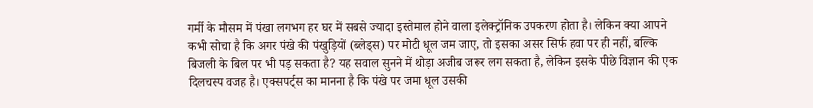गर्मी के मौसम में पंखा लगभग हर घर में सबसे ज्यादा इस्तेमाल होने वाला इलेक्ट्रॉनिक उपकरण होता है। लेकिन क्या आपने कभी सोचा है कि अगर पंखे की पंखुड़ियों (ब्लेड्स) पर मोटी धूल जम जाए, तो इसका असर सिर्फ हवा पर ही नहीं, बल्कि बिजली के बिल पर भी पड़ सकता है? यह सवाल सुनने में थोड़ा अजीब जरूर लग सकता है, लेकिन इसके पीछे विज्ञान की एक दिलचस्प वजह है। एक्सपर्ट्स का मानना है कि पंखे पर जमा धूल उसकी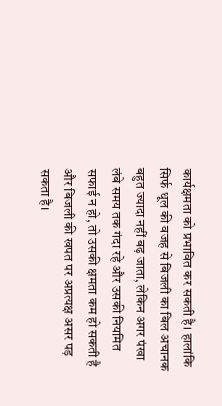कार्यक्षमता को प्रभावित कर सकती है। हालांकि सिर्फ धूल की वजह से बिजली का बिल अचानक बहुत ज्यादा नहीं बढ़ जाता, लेकिन अगर पंखा लंबे समय तक गंदा रहे और उसकी नियमित सफाई न हो, तो उसकी क्षमता कम हो सकती है और बिजली की खपत पर अप्रत्यक्ष असर पड़ सकता है।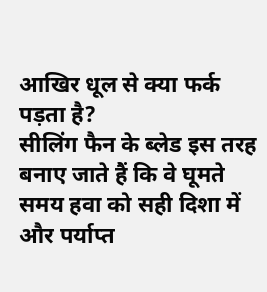आखिर धूल से क्या फर्क पड़ता है?
सीलिंग फैन के ब्लेड इस तरह बनाए जाते हैं कि वे घूमते समय हवा को सही दिशा में और पर्याप्त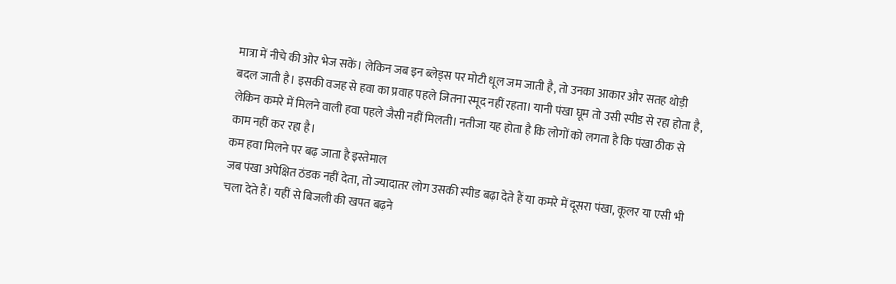मात्रा में नीचे की ओर भेज सकें। लेकिन जब इन ब्लेड्स पर मोटी धूल जम जाती है, तो उनका आकार और सतह थोड़ी बदल जाती है। इसकी वजह से हवा का प्रवाह पहले जितना स्मूद नहीं रहता। यानी पंखा घूम तो उसी स्पीड से रहा होता है, लेकिन कमरे में मिलने वाली हवा पहले जैसी नहीं मिलती। नतीजा यह होता है कि लोगों को लगता है कि पंखा ठीक से काम नहीं कर रहा है।
कम हवा मिलने पर बढ़ जाता है इस्तेमाल
जब पंखा अपेक्षित ठंडक नहीं देता, तो ज्यादातर लोग उसकी स्पीड बढ़ा देते हैं या कमरे में दूसरा पंखा, कूलर या एसी भी चला देते हैं। यहीं से बिजली की खपत बढ़ने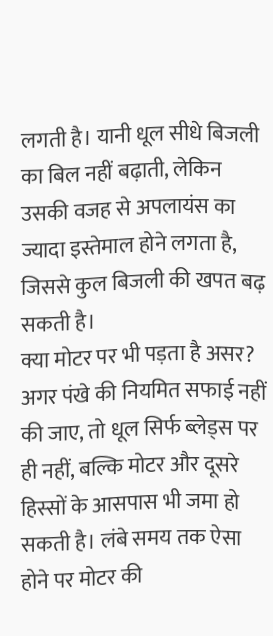लगती है। यानी धूल सीधे बिजली का बिल नहीं बढ़ाती, लेकिन उसकी वजह से अपलायंस का ज्यादा इस्तेमाल होने लगता है, जिससे कुल बिजली की खपत बढ़ सकती है।
क्या मोटर पर भी पड़ता है असर?
अगर पंखे की नियमित सफाई नहीं की जाए, तो धूल सिर्फ ब्लेड्स पर ही नहीं, बल्कि मोटर और दूसरे हिस्सों के आसपास भी जमा हो सकती है। लंबे समय तक ऐसा होने पर मोटर की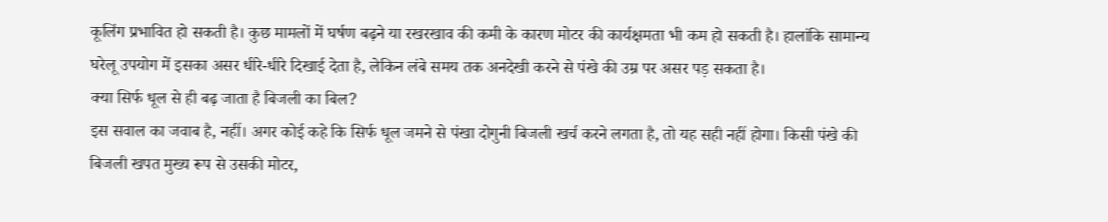कूलिंग प्रभावित हो सकती है। कुछ मामलों में घर्षण बढ़ने या रखरखाव की कमी के कारण मोटर की कार्यक्षमता भी कम हो सकती है। हालांकि सामान्य घरेलू उपयोग में इसका असर धीरे-धीरे दिखाई देता है, लेकिन लंबे समय तक अनदेखी करने से पंखे की उम्र पर असर पड़ सकता है।
क्या सिर्फ धूल से ही बढ़ जाता है बिजली का बिल?
इस सवाल का जवाब है, नहीं। अगर कोई कहे कि सिर्फ धूल जमने से पंखा दोगुनी बिजली खर्च करने लगता है, तो यह सही नहीं होगा। किसी पंखे की बिजली खपत मुख्य रूप से उसकी मोटर,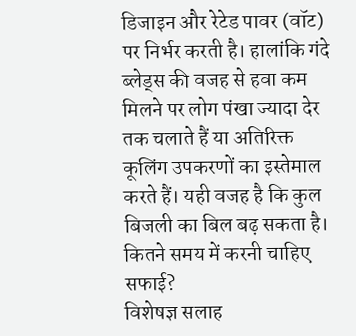डिजाइन और रेटेड पावर (वॉट) पर निर्भर करती है। हालांकि गंदे ब्लेड्स की वजह से हवा कम मिलने पर लोग पंखा ज्यादा देर तक चलाते हैं या अतिरिक्त कूलिंग उपकरणों का इस्तेमाल करते हैं। यही वजह है कि कुल बिजली का बिल बढ़ सकता है।
कितने समय में करनी चाहिए सफाई?
विशेषज्ञ सलाह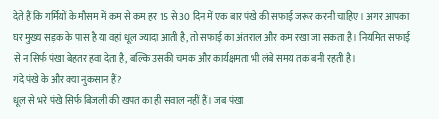देते हैं कि गर्मियों के मौसम में कम से कम हर 15 से 30 दिन में एक बार पंखे की सफाई जरूर करनी चाहिए। अगर आपका घर मुख्य सड़क के पास है या वहां धूल ज्यादा आती है, तो सफाई का अंतराल और कम रखा जा सकता है। नियमित सफाई से न सिर्फ पंखा बेहतर हवा देता है, बल्कि उसकी चमक और कार्यक्षमता भी लंबे समय तक बनी रहती है।
गंदे पंखे के और क्या नुकसान हैं?
धूल से भरे पंखे सिर्फ बिजली की खपत का ही सवाल नहीं हैं। जब पंखा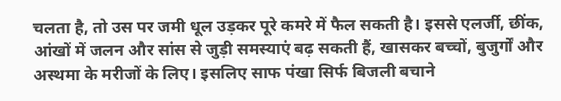चलता है, तो उस पर जमी धूल उड़कर पूरे कमरे में फैल सकती है। इससे एलर्जी, छींक, आंखों में जलन और सांस से जुड़ी समस्याएं बढ़ सकती हैं, खासकर बच्चों, बुजुर्गों और अस्थमा के मरीजों के लिए। इसलिए साफ पंखा सिर्फ बिजली बचाने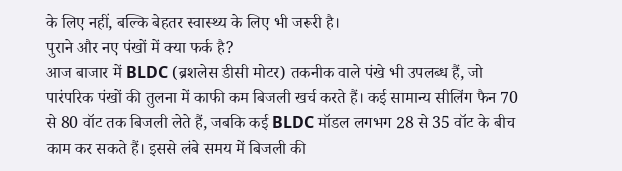के लिए नहीं, बल्कि बेहतर स्वास्थ्य के लिए भी जरूरी है।
पुराने और नए पंखों में क्या फर्क है?
आज बाजार में BLDC (ब्रशलेस डीसी मोटर) तकनीक वाले पंखे भी उपलब्ध हैं, जो पारंपरिक पंखों की तुलना में काफी कम बिजली खर्च करते हैं। कई सामान्य सीलिंग फैन 70 से 80 वॉट तक बिजली लेते हैं, जबकि कई BLDC मॉडल लगभग 28 से 35 वॉट के बीच काम कर सकते हैं। इससे लंबे समय में बिजली की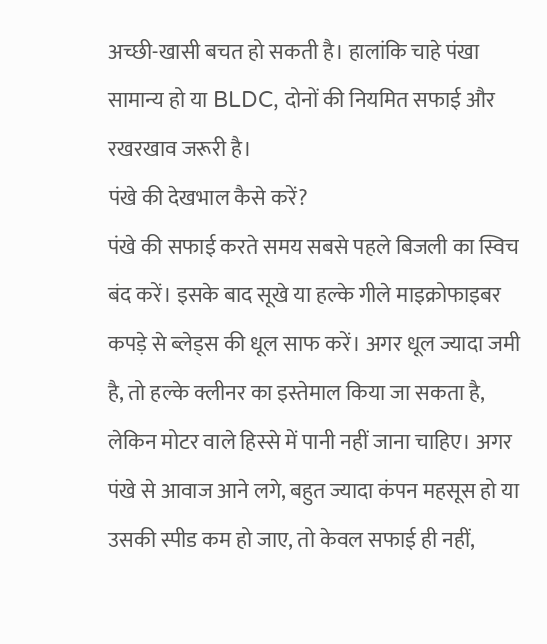अच्छी-खासी बचत हो सकती है। हालांकि चाहे पंखा सामान्य हो या BLDC, दोनों की नियमित सफाई और रखरखाव जरूरी है।
पंखे की देखभाल कैसे करें?
पंखे की सफाई करते समय सबसे पहले बिजली का स्विच बंद करें। इसके बाद सूखे या हल्के गीले माइक्रोफाइबर कपड़े से ब्लेड्स की धूल साफ करें। अगर धूल ज्यादा जमी है, तो हल्के क्लीनर का इस्तेमाल किया जा सकता है, लेकिन मोटर वाले हिस्से में पानी नहीं जाना चाहिए। अगर पंखे से आवाज आने लगे, बहुत ज्यादा कंपन महसूस हो या उसकी स्पीड कम हो जाए, तो केवल सफाई ही नहीं,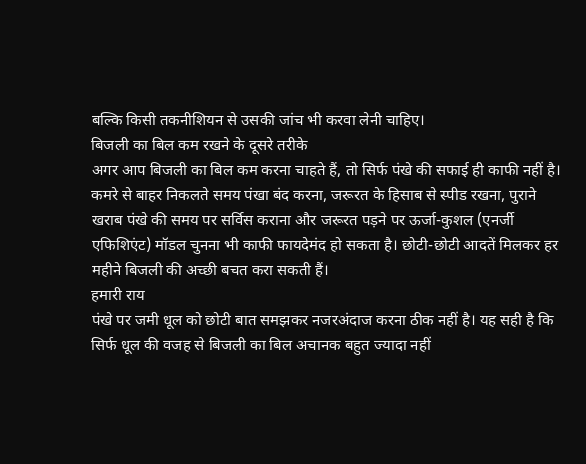बल्कि किसी तकनीशियन से उसकी जांच भी करवा लेनी चाहिए।
बिजली का बिल कम रखने के दूसरे तरीके
अगर आप बिजली का बिल कम करना चाहते हैं, तो सिर्फ पंखे की सफाई ही काफी नहीं है। कमरे से बाहर निकलते समय पंखा बंद करना, जरूरत के हिसाब से स्पीड रखना, पुराने खराब पंखे की समय पर सर्विस कराना और जरूरत पड़ने पर ऊर्जा-कुशल (एनर्जी एफिशिएंट) मॉडल चुनना भी काफी फायदेमंद हो सकता है। छोटी-छोटी आदतें मिलकर हर महीने बिजली की अच्छी बचत करा सकती हैं।
हमारी राय
पंखे पर जमी धूल को छोटी बात समझकर नजरअंदाज करना ठीक नहीं है। यह सही है कि सिर्फ धूल की वजह से बिजली का बिल अचानक बहुत ज्यादा नहीं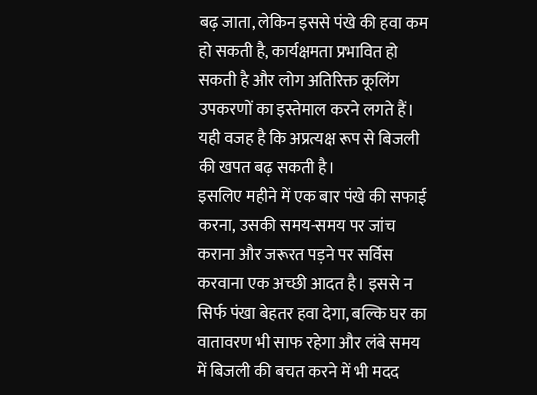बढ़ जाता, लेकिन इससे पंखे की हवा कम हो सकती है, कार्यक्षमता प्रभावित हो सकती है और लोग अतिरिक्त कूलिंग उपकरणों का इस्तेमाल करने लगते हैं। यही वजह है कि अप्रत्यक्ष रूप से बिजली की खपत बढ़ सकती है।
इसलिए महीने में एक बार पंखे की सफाई करना, उसकी समय-समय पर जांच कराना और जरूरत पड़ने पर सर्विस करवाना एक अच्छी आदत है। इससे न सिर्फ पंखा बेहतर हवा देगा, बल्कि घर का वातावरण भी साफ रहेगा और लंबे समय में बिजली की बचत करने में भी मदद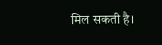मिल सकती है।